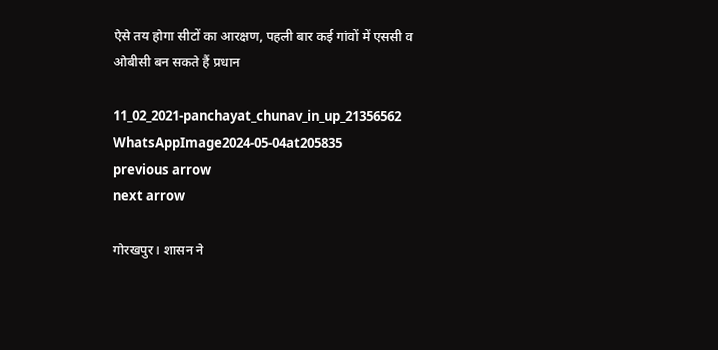ऐसे तय होगा सीटों का आरक्षण, पहली बार कई गांवों में एससी व ओबीसी बन सकते हैं प्रधान

11_02_2021-panchayat_chunav_in_up_21356562
WhatsAppImage2024-05-04at205835
previous arrow
next arrow

गोरखपुर। शासन ने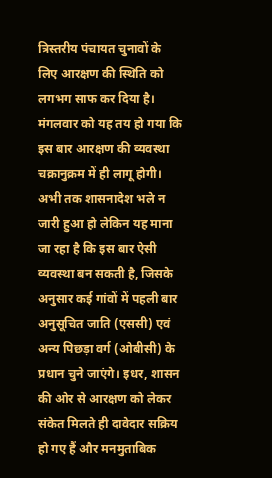त्रिस्तरीय पंचायत चुनावों के लिए आरक्षण की स्थिति को लगभग साफ कर दिया है। मंगलवार को यह तय हो गया कि इस बार आरक्षण की व्यवस्था चक्रानुक्रम में ही लागू होगी। अभी तक शासनादेश भले न जारी हुआ हो लेकिन यह माना जा रहा है कि इस बार ऐसी व्यवस्था बन सकती है, जिसके अनुसार कई गांवों में पहली बार अनुसूचित जाति (एससी) एवं अन्य पिछड़ा वर्ग (ओबीसी) के प्रधान चुने जाएंगे। इधर, शासन की ओर से आरक्षण को लेकर संकेत मिलते ही दावेदार सक्रिय हो गए हैं और मनमुताबिक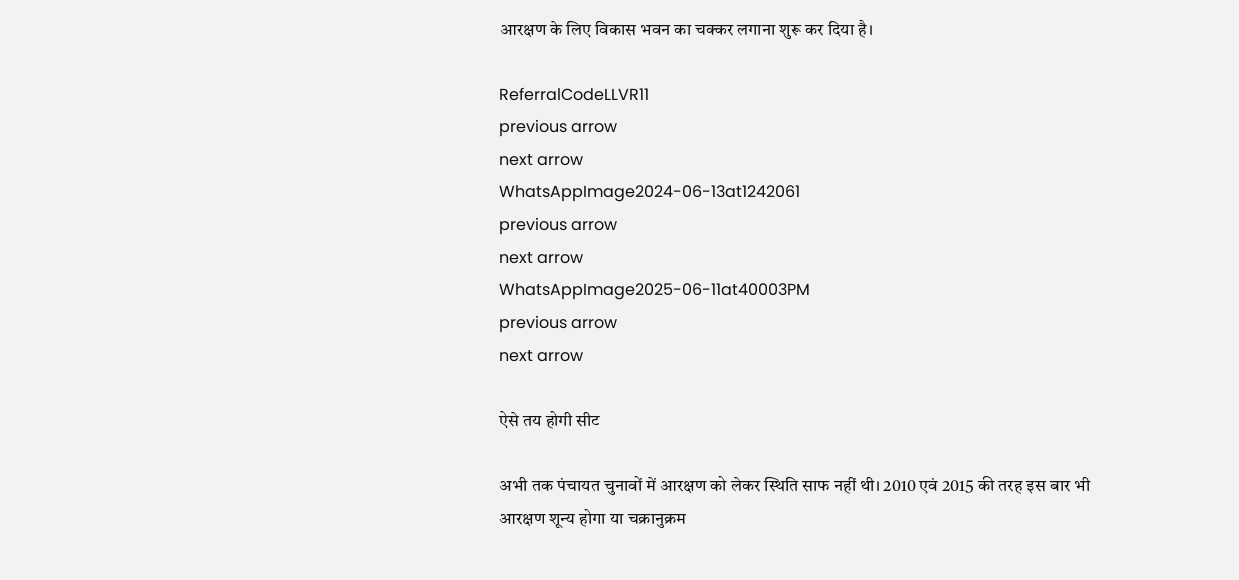आरक्षण के लिए विकास भवन का चक्कर लगाना शुरू कर दिया है।

ReferralCodeLLVR11
previous arrow
next arrow
WhatsAppImage2024-06-13at1242061
previous arrow
next arrow
WhatsAppImage2025-06-11at40003PM
previous arrow
next arrow

ऐसे तय होगी सीट

अभी तक पंचायत चुनावों में आरक्षण को लेकर स्थिति साफ नहीं थी। 2010 एवं 2015 की तरह इस बार भी आरक्षण शून्य होगा या चक्रानुक्रम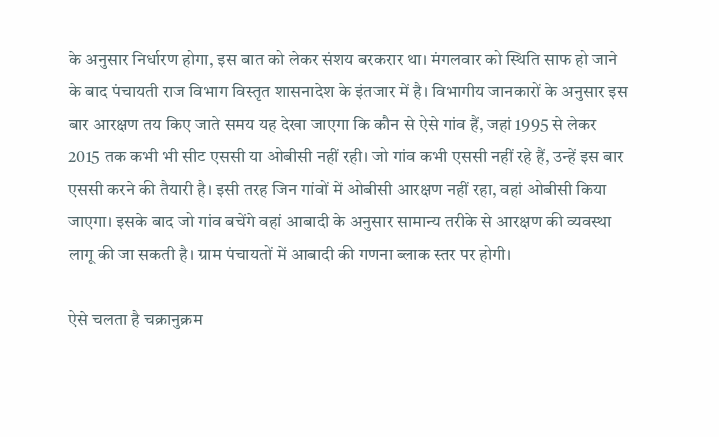के अनुसार निर्धारण होगा, इस बात को लेकर संशय बरकरार था। मंगलवार को स्थिति साफ हो जाने के बाद पंचायती राज विभाग विस्तृत शासनादेश के इंतजार में है। विभागीय जानकारों के अनुसार इस बार आरक्षण तय किए जाते समय यह देखा जाएगा कि कौन से ऐसे गांव हैं, जहां 1995 से लेकर 2015 तक कभी भी सीट एससी या ओबीसी नहीं रही। जो गांव कभी एससी नहीं रहे हैं, उन्हें इस बार एससी करने की तैयारी है। इसी तरह जिन गांवों में ओबीसी आरक्षण नहीं रहा, वहां ओबीसी किया जाएगा। इसके बाद जो गांव बचेंगे वहां आबादी के अनुसार सामान्य तरीके से आरक्षण की व्यवस्था लागू की जा सकती है। ग्राम पंचायतों में आबादी की गणना ब्लाक स्तर पर होगी।

ऐसे चलता है चक्रानुक्रम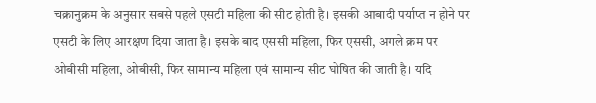चक्रानुक्रम के अनुसार सबसे पहले एसटी महिला की सीट होती है। इसकी आबादी पर्याप्त न होने पर एसटी के लिए आरक्षण दिया जाता है। इसके बाद एससी महिला, फिर एससी, अगले क्रम पर ओबीसी महिला, ओबीसी, फिर सामान्य महिला एवं सामान्य सीट घोषित की जाती है। यदि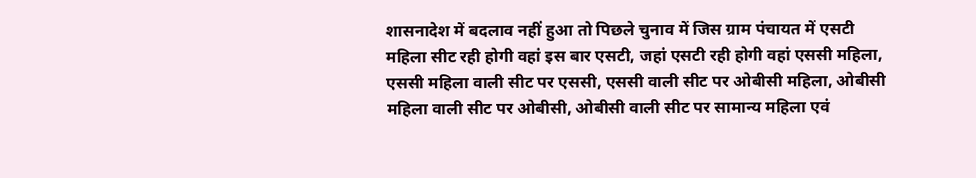शासनादेश में बदलाव नहीं हुआ तो पिछले चुनाव में जिस ग्राम पंचायत में एसटी महिला सीट रही होगी वहां इस बार एसटी, जहां एसटी रही होगी वहां एससी महिला, एससी महिला वाली सीट पर एससी, एससी वाली सीट पर ओबीसी महिला, ओबीसी महिला वाली सीट पर ओबीसी, ओबीसी वाली सीट पर सामान्य महिला एवं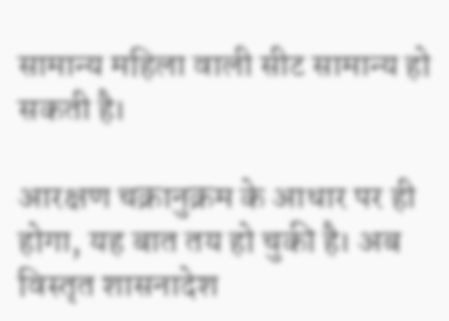सामान्य महिला वाली सीट सामान्य हो सकती है।

आरक्षण चक्रानुक्रम के आधार पर ही होगा, यह बात तय हो चुकी है। अब विस्तृत शासनादेश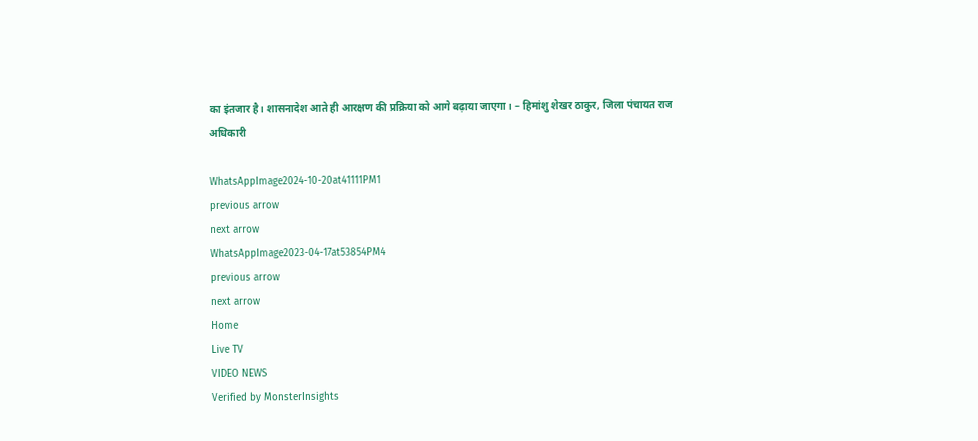का इंतजार है। शासनादेश आते ही आरक्षण की प्रक्रिया को आगे बढ़ाया जाएगा। – हिमांशु शेखर ठाकुर, जिला पंचायत राज अधिकारी

WhatsAppImage2024-10-20at41111PM1
previous arrow
next arrow
WhatsAppImage2023-04-17at53854PM4
previous arrow
next arrow
Home
Live TV
VIDEO NEWS
Verified by MonsterInsights